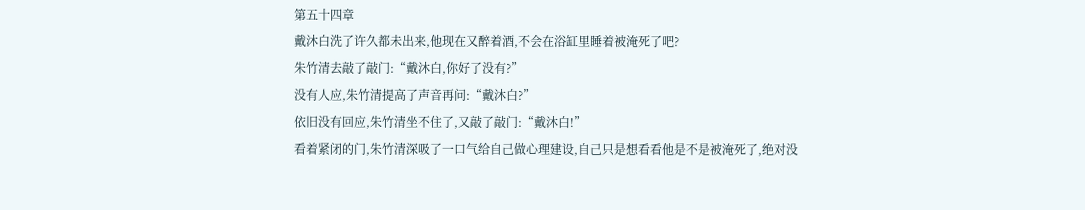第五十四章
戴沐白洗了许久都未出来,他现在又醉着酒,不会在浴缸里睡着被淹死了吧?
朱竹清去敲了敲门:“戴沐白,你好了没有?”
没有人应,朱竹清提高了声音再问:“戴沐白?”
依旧没有回应,朱竹清坐不住了,又敲了敲门:“戴沐白!”
看着紧闭的门,朱竹清深吸了一口气给自己做心理建设,自己只是想看看他是不是被淹死了,绝对没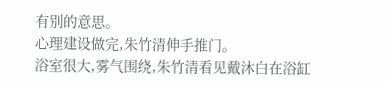有别的意思。
心理建设做完,朱竹清伸手推门。
浴室很大,雾气围绕,朱竹清看见戴沐白在浴缸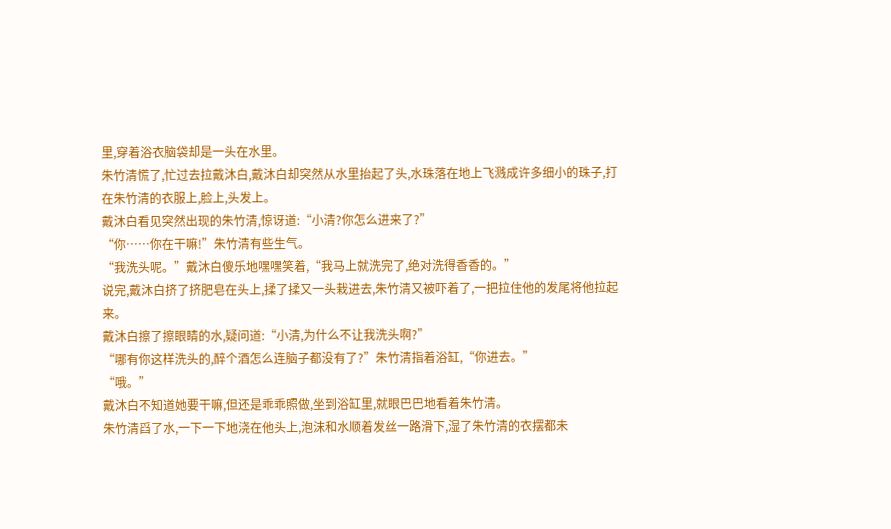里,穿着浴衣脑袋却是一头在水里。
朱竹清慌了,忙过去拉戴沐白,戴沐白却突然从水里抬起了头,水珠落在地上飞溅成许多细小的珠子,打在朱竹清的衣服上,脸上,头发上。
戴沐白看见突然出现的朱竹清,惊讶道:“小清?你怎么进来了?”
“你……你在干嘛!”朱竹清有些生气。
“我洗头呢。”戴沐白傻乐地嘿嘿笑着,“我马上就洗完了,绝对洗得香香的。”
说完,戴沐白挤了挤肥皂在头上,揉了揉又一头栽进去,朱竹清又被吓着了,一把拉住他的发尾将他拉起来。
戴沐白擦了擦眼睛的水,疑问道:“小清,为什么不让我洗头啊?”
“哪有你这样洗头的,醉个酒怎么连脑子都没有了?”朱竹清指着浴缸,“你进去。”
“哦。”
戴沐白不知道她要干嘛,但还是乖乖照做,坐到浴缸里,就眼巴巴地看着朱竹清。
朱竹清舀了水,一下一下地浇在他头上,泡沫和水顺着发丝一路滑下,湿了朱竹清的衣摆都未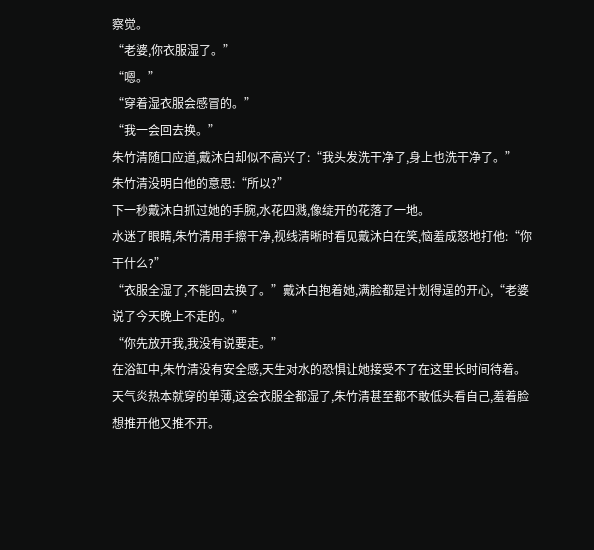察觉。
“老婆,你衣服湿了。”
“嗯。”
“穿着湿衣服会感冒的。”
“我一会回去换。”
朱竹清随口应道,戴沐白却似不高兴了:“我头发洗干净了,身上也洗干净了。”
朱竹清没明白他的意思:“所以?”
下一秒戴沐白抓过她的手腕,水花四溅,像绽开的花落了一地。
水迷了眼睛,朱竹清用手擦干净,视线清晰时看见戴沐白在笑,恼羞成怒地打他:“你干什么?”
“衣服全湿了,不能回去换了。”戴沐白抱着她,满脸都是计划得逞的开心,“老婆说了今天晚上不走的。”
“你先放开我,我没有说要走。”
在浴缸中,朱竹清没有安全感,天生对水的恐惧让她接受不了在这里长时间待着。
天气炎热本就穿的单薄,这会衣服全都湿了,朱竹清甚至都不敢低头看自己,羞着脸想推开他又推不开。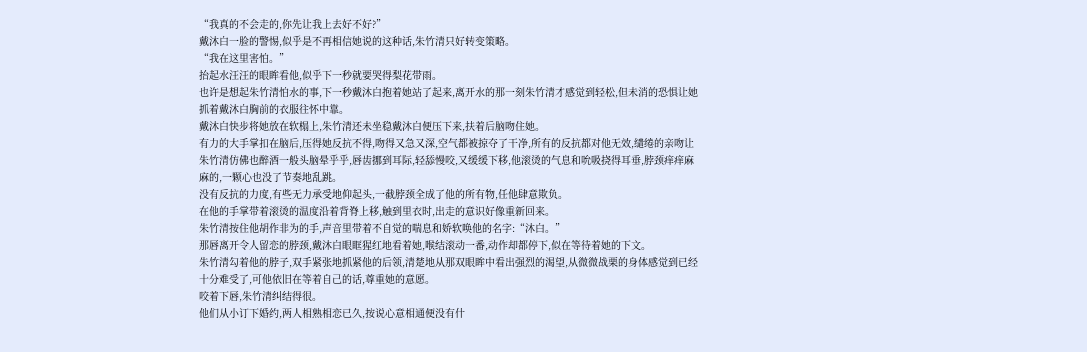“我真的不会走的,你先让我上去好不好?”
戴沐白一脸的警惕,似乎是不再相信她说的这种话,朱竹清只好转变策略。
“我在这里害怕。”
抬起水汪汪的眼眸看他,似乎下一秒就要哭得梨花带雨。
也许是想起朱竹清怕水的事,下一秒戴沐白抱着她站了起来,离开水的那一刻朱竹清才感觉到轻松,但未消的恐惧让她抓着戴沐白胸前的衣服往怀中靠。
戴沐白快步将她放在软榻上,朱竹清还未坐稳戴沐白便压下来,扶着后脑吻住她。
有力的大手掌扣在脑后,压得她反抗不得,吻得又急又深,空气都被掠夺了干净,所有的反抗都对他无效,缱绻的亲吻让朱竹清仿佛也醉酒一般头脑晕乎乎,唇齿挪到耳际,轻舔慢咬,又缓缓下移,他滚烫的气息和吮吸挠得耳垂,脖颈痒痒麻麻的,一颗心也没了节奏地乱跳。
没有反抗的力度,有些无力承受地仰起头,一截脖颈全成了他的所有物,任他肆意欺负。
在他的手掌带着滚烫的温度沿着背脊上移,触到里衣时,出走的意识好像重新回来。
朱竹清按住他胡作非为的手,声音里带着不自觉的喘息和娇软唤他的名字:“沐白。”
那唇离开令人留恋的脖颈,戴沐白眼眶猩红地看着她,喉结滚动一番,动作却都停下,似在等待着她的下文。
朱竹清勾着他的脖子,双手紧张地抓紧他的后领,清楚地从那双眼眸中看出强烈的渴望,从微微战栗的身体感觉到已经十分难受了,可他依旧在等着自己的话,尊重她的意愿。
咬着下唇,朱竹清纠结得很。
他们从小订下婚约,两人相熟相恋已久,按说心意相通便没有什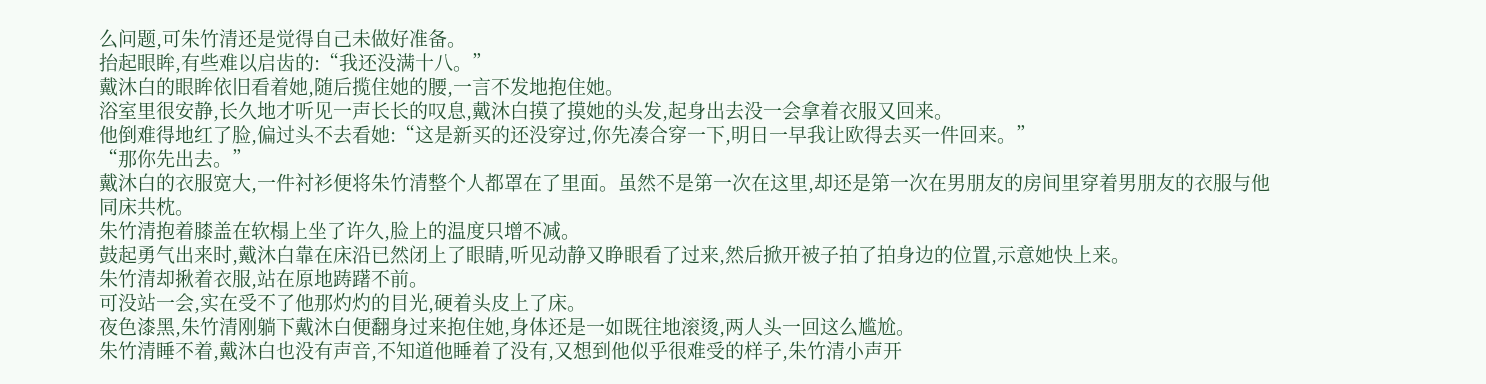么问题,可朱竹清还是觉得自己未做好准备。
抬起眼眸,有些难以启齿的:“我还没满十八。”
戴沐白的眼眸依旧看着她,随后揽住她的腰,一言不发地抱住她。
浴室里很安静,长久地才听见一声长长的叹息,戴沐白摸了摸她的头发,起身出去没一会拿着衣服又回来。
他倒难得地红了脸,偏过头不去看她:“这是新买的还没穿过,你先凑合穿一下,明日一早我让欧得去买一件回来。”
“那你先出去。”
戴沐白的衣服宽大,一件衬衫便将朱竹清整个人都罩在了里面。虽然不是第一次在这里,却还是第一次在男朋友的房间里穿着男朋友的衣服与他同床共枕。
朱竹清抱着膝盖在软榻上坐了许久,脸上的温度只增不减。
鼓起勇气出来时,戴沐白靠在床沿已然闭上了眼睛,听见动静又睁眼看了过来,然后掀开被子拍了拍身边的位置,示意她快上来。
朱竹清却揪着衣服,站在原地踌躇不前。
可没站一会,实在受不了他那灼灼的目光,硬着头皮上了床。
夜色漆黑,朱竹清刚躺下戴沐白便翻身过来抱住她,身体还是一如既往地滚烫,两人头一回这么尴尬。
朱竹清睡不着,戴沐白也没有声音,不知道他睡着了没有,又想到他似乎很难受的样子,朱竹清小声开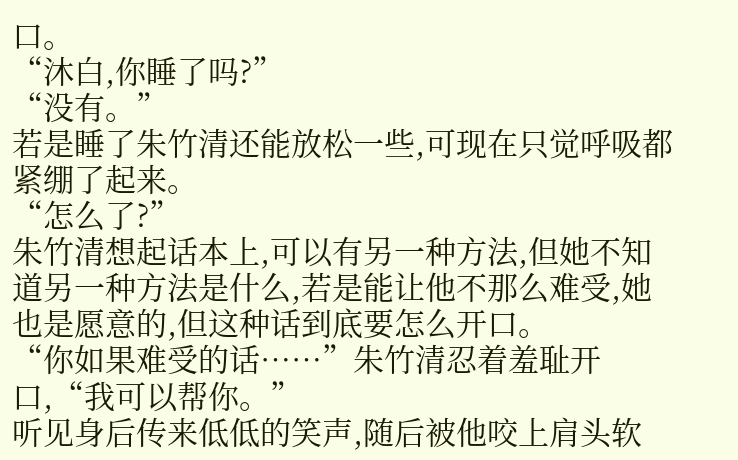口。
“沐白,你睡了吗?”
“没有。”
若是睡了朱竹清还能放松一些,可现在只觉呼吸都紧绷了起来。
“怎么了?”
朱竹清想起话本上,可以有另一种方法,但她不知道另一种方法是什么,若是能让他不那么难受,她也是愿意的,但这种话到底要怎么开口。
“你如果难受的话……”朱竹清忍着羞耻开口,“我可以帮你。”
听见身后传来低低的笑声,随后被他咬上肩头软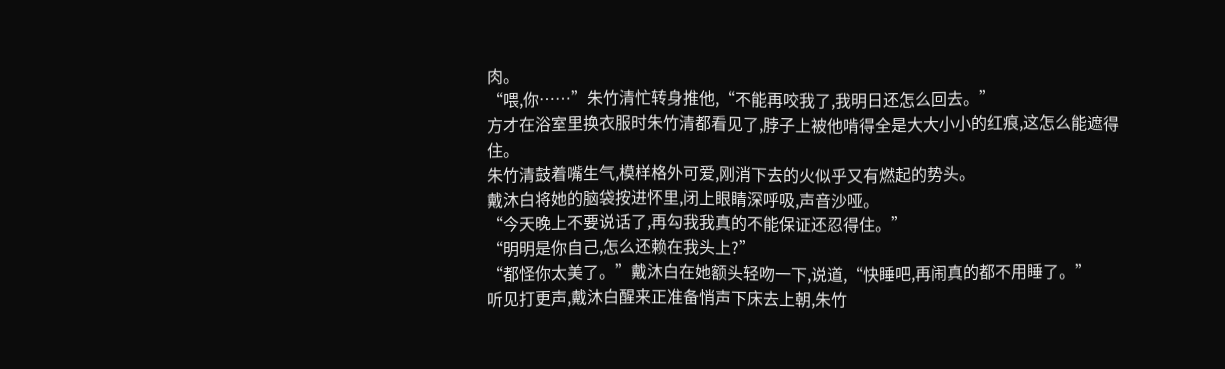肉。
“喂,你……”朱竹清忙转身推他,“不能再咬我了,我明日还怎么回去。”
方才在浴室里换衣服时朱竹清都看见了,脖子上被他啃得全是大大小小的红痕,这怎么能遮得住。
朱竹清鼓着嘴生气,模样格外可爱,刚消下去的火似乎又有燃起的势头。
戴沐白将她的脑袋按进怀里,闭上眼睛深呼吸,声音沙哑。
“今天晚上不要说话了,再勾我我真的不能保证还忍得住。”
“明明是你自己,怎么还赖在我头上?”
“都怪你太美了。”戴沐白在她额头轻吻一下,说道,“快睡吧,再闹真的都不用睡了。”
听见打更声,戴沐白醒来正准备悄声下床去上朝,朱竹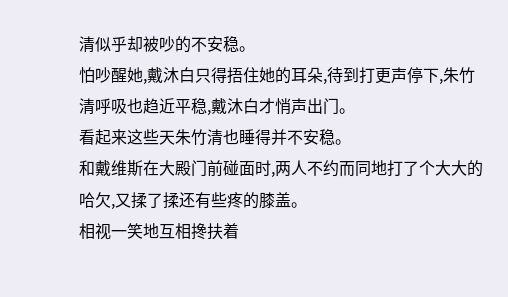清似乎却被吵的不安稳。
怕吵醒她,戴沐白只得捂住她的耳朵,待到打更声停下,朱竹清呼吸也趋近平稳,戴沐白才悄声出门。
看起来这些天朱竹清也睡得并不安稳。
和戴维斯在大殿门前碰面时,两人不约而同地打了个大大的哈欠,又揉了揉还有些疼的膝盖。
相视一笑地互相搀扶着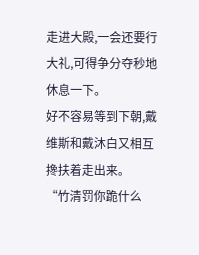走进大殿,一会还要行大礼,可得争分夺秒地休息一下。
好不容易等到下朝,戴维斯和戴沐白又相互搀扶着走出来。
“竹清罚你跪什么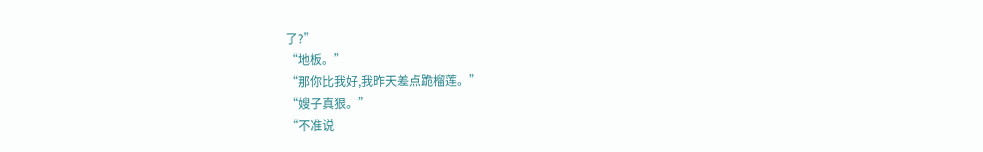了?”
“地板。”
“那你比我好,我昨天差点跪榴莲。”
“嫂子真狠。”
“不准说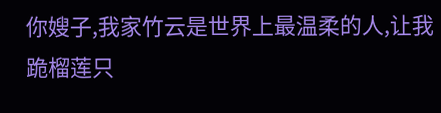你嫂子,我家竹云是世界上最温柔的人,让我跪榴莲只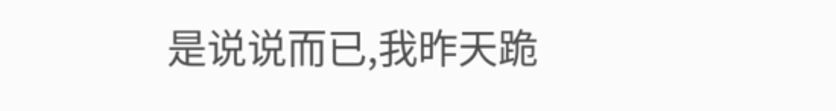是说说而已,我昨天跪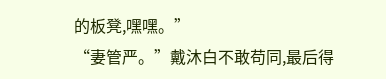的板凳,嘿嘿。”
“妻管严。”戴沐白不敢苟同,最后得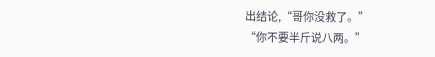出结论,“哥你没救了。”
“你不要半斤说八两。”